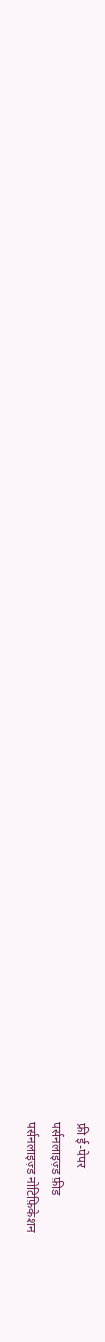फ्री ई-पेपर
पर्सनलाइज़्ड फ़ीड
पर्सनलाइज़्ड नोटिफ़िकेशन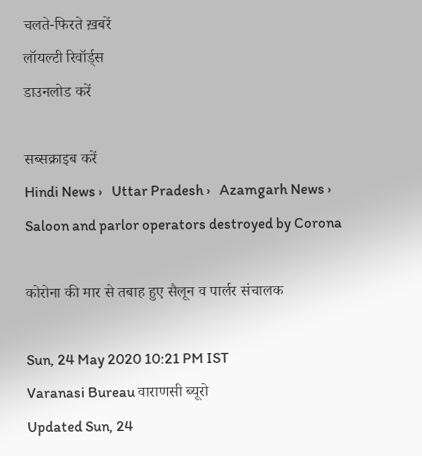चलते-फिरते ख़बरें
लॉयल्टी रिवॉर्ड्स
डाउनलोड करें

सब्सक्राइब करें
Hindi News ›   Uttar Pradesh ›   Azamgarh News ›   Saloon and parlor operators destroyed by Corona

कोरोना की मार से तबाह हुए सैलून व पार्लर संचालक

Sun, 24 May 2020 10:21 PM IST
Varanasi Bureau वाराणसी ब्यूरो
Updated Sun, 24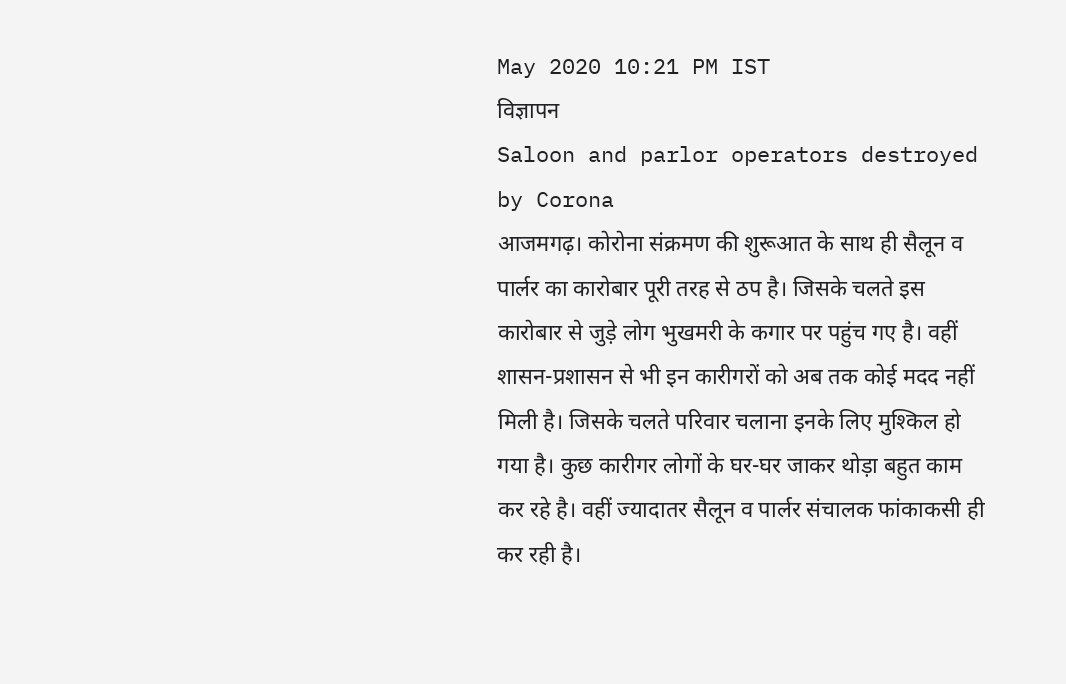May 2020 10:21 PM IST
विज्ञापन
Saloon and parlor operators destroyed by Corona
आजमगढ़। कोरोना संक्रमण की शुरूआत के साथ ही सैलून व पार्लर का कारोबार पूरी तरह से ठप है। जिसके चलते इस कारोबार से जुड़े लोग भुखमरी के कगार पर पहुंच गए है। वहीं शासन-प्रशासन से भी इन कारीगरों को अब तक कोई मदद नहीं मिली है। जिसके चलते परिवार चलाना इनके लिए मुश्किल हो गया है। कुछ कारीगर लोगों के घर-घर जाकर थोड़ा बहुत काम कर रहे है। वहीं ज्यादातर सैलून व पार्लर संचालक फांकाकसी ही कर रही है।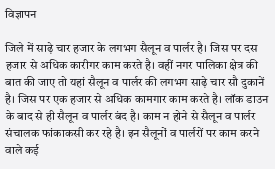विज्ञापन

जिले में साढ़े चार हजार के लगभग सैलून व पार्लर है। जिस पर दस हजार से अधिक कारीगर काम करते है। वहीं नगर पालिका क्षेत्र की बात की जाए तो यहां सैलून व पार्लर की लगभग साढ़े चार सौ दुकानें है। जिस पर एक हजार से अधिक कामगार काम करते है। लॉक डाउन के बाद से ही सैलून व पार्लर बंद है। काम न होने से सैलून व पार्लर संचालक फांकाकसी कर रहे है। इन सैलूनों व पार्लरों पर काम करने वाले कई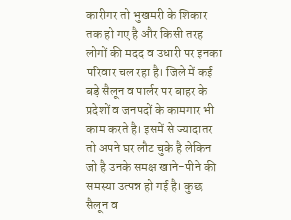कारीगर तो भुखमरी के शिकार तक हो गए है और किसी तरह लोगों की मदद व उधारी पर इनका परिवार चल रहा है। जिले में कई बड़े सैलून व पार्लर पर बाहर के प्रदेशों व जनपदों के कामगार भी काम करते है। इसमें से ज्यादातर तो अपने घर लौट चुके है लेकिन जो है उनके समक्ष खाने-पीने की समस्या उत्पन्न हो गई है। कुछ सैलून व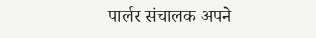पार्लर संचालक अपने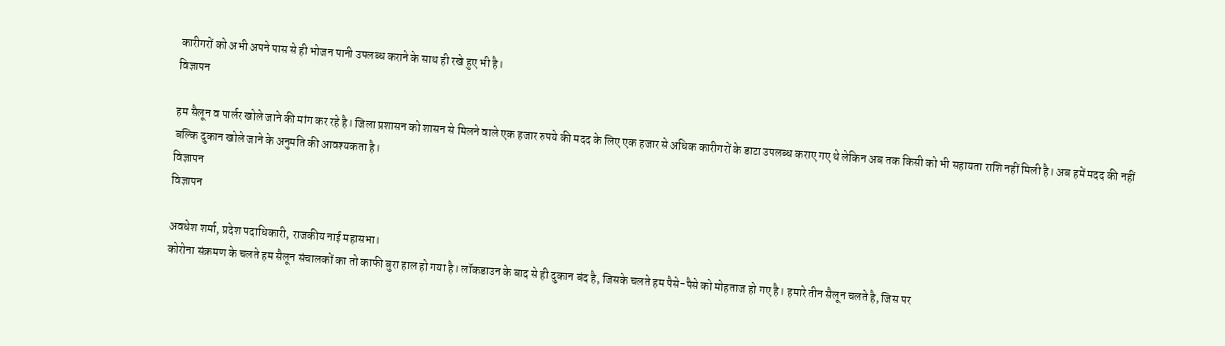कारीगरों को अभी अपने पास से ही भोजन पानी उपलब्ध कराने के साथ ही रखे हुए भी है।
विज्ञापन

हम सैलून व पार्लर खोले जाने की मांग कर रहे है। जिला प्रशासन को शासन से मिलने वाले एक हजार रुपये की मदद के लिए एक हजार से अधिक कारीगरों के डाटा उपलब्ध कराए गए थे लेकिन अब तक किसी को भी सहायता राशि नहीं मिली है। अब हमें मदद की नहीं बल्कि दुकान खोले जाने के अनुमति की आवश्यकता है।
विज्ञापन
विज्ञापन

अवधेश शर्मा, प्रदेश पदाधिकारी, राजकीय नाई महासभा।
कोरोना संक्रमण के चलते हम सैलून संचालकों का तो काफी बुरा हाल हो गया है। लॉकडाउन के बाद से ही दुकान बंद है, जिसके चलते हम पैसे-पैसे को मोहताज हो गए है। हमारे तीन सैलून चलते है, जिस पर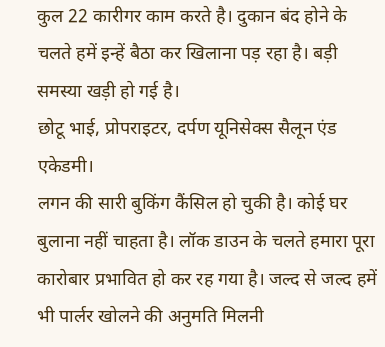कुल 22 कारीगर काम करते है। दुकान बंद होने के चलते हमें इन्हें बैठा कर खिलाना पड़ रहा है। बड़ी समस्या खड़ी हो गई है।
छोटू भाई, प्रोपराइटर, दर्पण यूनिसेक्स सैलून एंड एकेडमी।
लगन की सारी बुकिंग कैंसिल हो चुकी है। कोई घर बुलाना नहीं चाहता है। लॉक डाउन के चलते हमारा पूरा कारोबार प्रभावित हो कर रह गया है। जल्द से जल्द हमें भी पार्लर खोलने की अनुमति मिलनी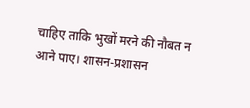चाहिए ताकि भुखों मरने की नौबत न आने पाए। शासन-प्रशासन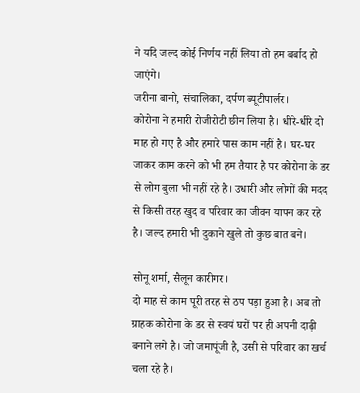ने यदि जल्द कोई निर्णय नहीं लिया तो हम बर्बाद हो जाएंगे।
जरीना बानो, संचालिका, दर्पण ब्यूटीपार्लर।
कोरोना ने हमारी रोजीरोटी छीन लिया है। धीरे-धीरे दो माह हो गए है और हमारे पास काम नहीं है। घर-घर जाकर काम करने को भी हम तैयार है पर कोरोना के डर से लोग बुला भी नहीं रहे है। उधारी और लोगों की मदद से किसी तरह खुद व परिवार का जीवन यापन कर रहे है। जल्द हमारी भी दुकाने खुले तो कुछ बात बने।

सोनू शर्मा, सैलून कारीगर।
दो माह से काम पूरी तरह से ठप पड़ा हुआ है। अब तो ग्राहक कोरोना के डर से स्वयं घरों पर ही अपनी दाढ़ी बनाने लगे है। जो जमापूंजी है, उसी से परिवार का खर्च चला रहे है।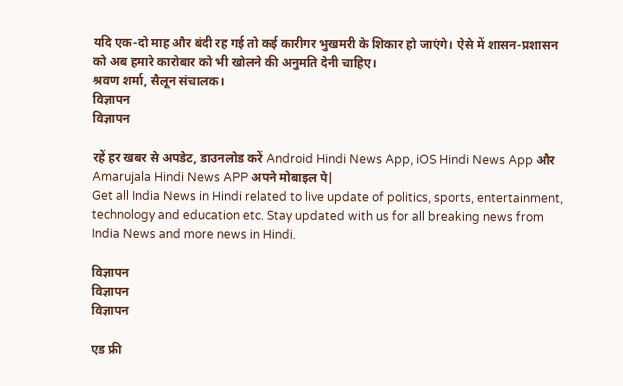यदि एक-दो माह और बंदी रह गई तो कई कारीगर भुखमरी के शिकार हो जाएंगे। ऐसे में शासन-प्रशासन को अब हमारे कारोबार को भी खोलने की अनुमति देनी चाहिए।
श्रवण शर्मा, सैलून संचालक।
विज्ञापन
विज्ञापन

रहें हर खबर से अपडेट, डाउनलोड करें Android Hindi News App, iOS Hindi News App और Amarujala Hindi News APP अपने मोबाइल पे|
Get all India News in Hindi related to live update of politics, sports, entertainment, technology and education etc. Stay updated with us for all breaking news from India News and more news in Hindi.

विज्ञापन
विज्ञापन
विज्ञापन

एड फ्री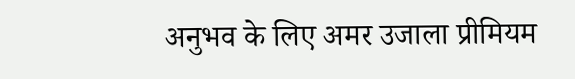अनुभव के लिए अमर उजाला प्रीमियम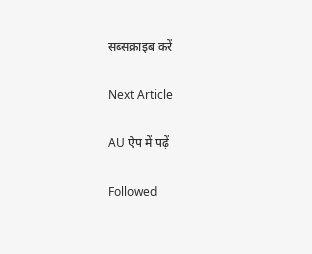सब्सक्राइब करें

Next Article

AU ऐप में पढ़ें

Followed